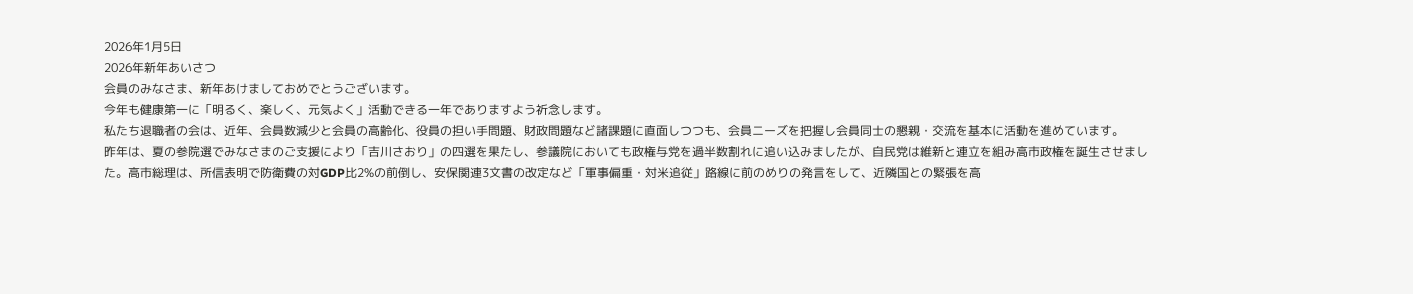2026年1月5日
2026年新年あいさつ
会員のみなさま、新年あけましておめでとうございます。
今年も健康第一に「明るく、楽しく、元気よく」活動できる一年でありますよう祈念します。
私たち退職者の会は、近年、会員数減少と会員の高齢化、役員の担い手問題、財政問題など諸課題に直面しつつも、会員ニーズを把握し会員同士の懇親・交流を基本に活動を進めています。
昨年は、夏の参院選でみなさまのご支援により「吉川さおり」の四選を果たし、参議院においても政権与党を過半数割れに追い込みましたが、自民党は維新と連立を組み高市政権を誕生させました。高市総理は、所信表明で防衛費の対GDP比2%の前倒し、安保関連3文書の改定など「軍事偏重・対米追従」路線に前のめりの発言をして、近隣国との緊張を高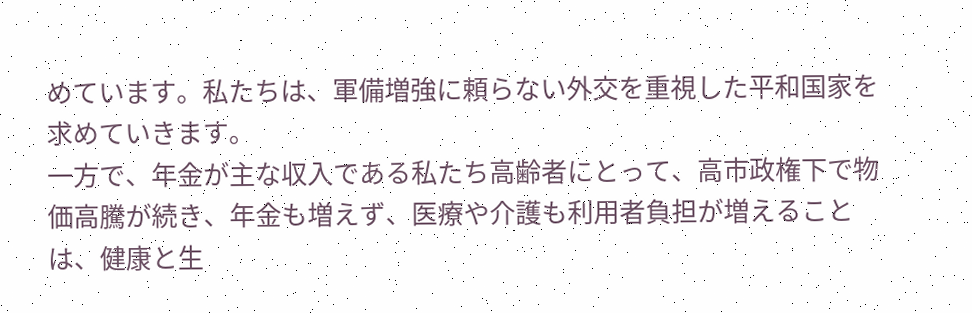めています。私たちは、軍備増強に頼らない外交を重視した平和国家を求めていきます。
一方で、年金が主な収入である私たち高齢者にとって、高市政権下で物価高騰が続き、年金も増えず、医療や介護も利用者負担が増えることは、健康と生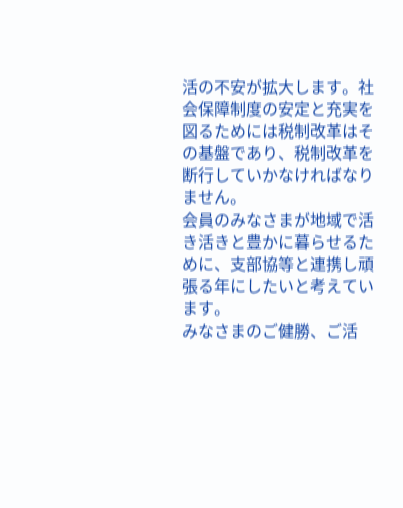活の不安が拡大します。社会保障制度の安定と充実を図るためには税制改革はその基盤であり、税制改革を断行していかなければなりません。
会員のみなさまが地域で活き活きと豊かに暮らせるために、支部協等と連携し頑張る年にしたいと考えています。
みなさまのご健勝、ご活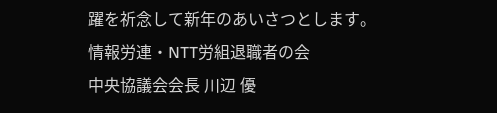躍を祈念して新年のあいさつとします。
情報労連・NTT労組退職者の会
中央協議会会長 川辺 優